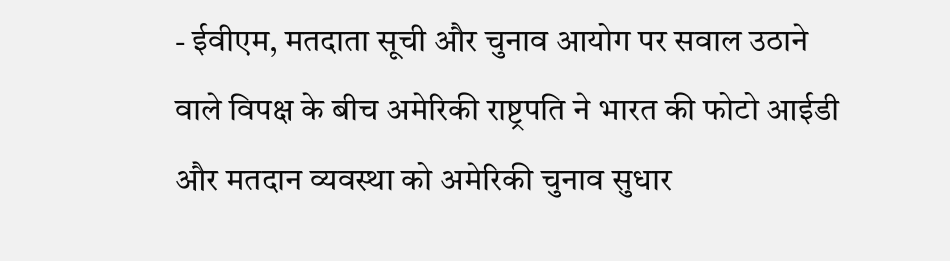- ईवीएम, मतदाता सूची और चुनाव आयोग पर सवाल उठाने वाले विपक्ष के बीच अमेरिकी राष्ट्रपति ने भारत की फोटो आईडी और मतदान व्यवस्था को अमेरिकी चुनाव सुधार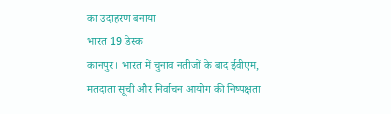का उदाहरण बनाया
भारत 19 डेस्क
कानपुर। भारत में चुनाव नतीजों के बाद ईवीएम, मतदाता सूची और निर्वाचन आयोग की निष्पक्षता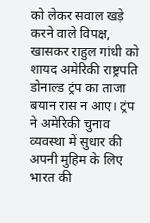को लेकर सवाल खड़े करने वाले विपक्ष, खासकर राहुल गांधी को शायद अमेरिकी राष्ट्रपति डोनाल्ड ट्रंप का ताजा बयान रास न आए। ट्रंप ने अमेरिकी चुनाव व्यवस्था में सुधार की अपनी मुहिम के लिए भारत की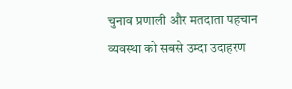चुनाव प्रणाली और मतदाता पहचान व्यवस्था को सबसे उम्दा उदाहरण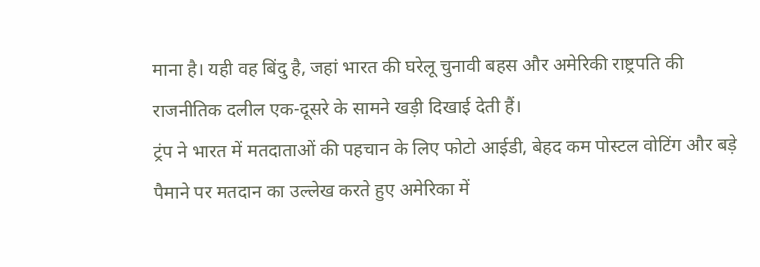माना है। यही वह बिंदु है, जहां भारत की घरेलू चुनावी बहस और अमेरिकी राष्ट्रपति की राजनीतिक दलील एक-दूसरे के सामने खड़ी दिखाई देती हैं।
ट्रंप ने भारत में मतदाताओं की पहचान के लिए फोटो आईडी, बेहद कम पोस्टल वोटिंग और बड़े पैमाने पर मतदान का उल्लेख करते हुए अमेरिका में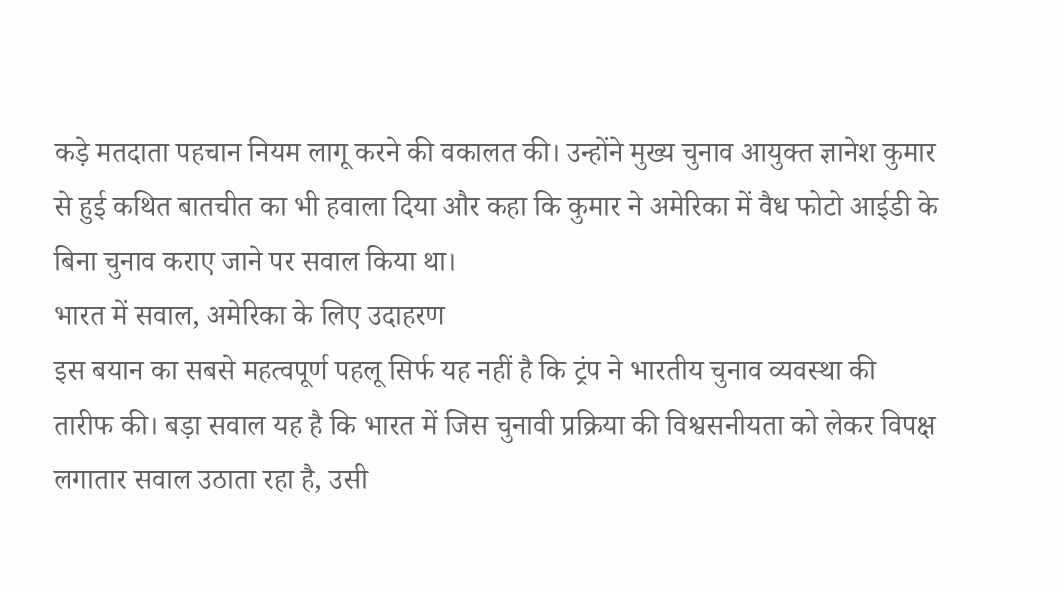कड़े मतदाता पहचान नियम लागू करने की वकालत की। उन्होंने मुख्य चुनाव आयुक्त ज्ञानेश कुमार से हुई कथित बातचीत का भी हवाला दिया और कहा कि कुमार ने अमेरिका में वैध फोटो आईडी के बिना चुनाव कराए जाने पर सवाल किया था।
भारत में सवाल, अमेरिका के लिए उदाहरण
इस बयान का सबसे महत्वपूर्ण पहलू सिर्फ यह नहीं है कि ट्रंप ने भारतीय चुनाव व्यवस्था की तारीफ की। बड़ा सवाल यह है कि भारत में जिस चुनावी प्रक्रिया की विश्वसनीयता को लेकर विपक्ष लगातार सवाल उठाता रहा है, उसी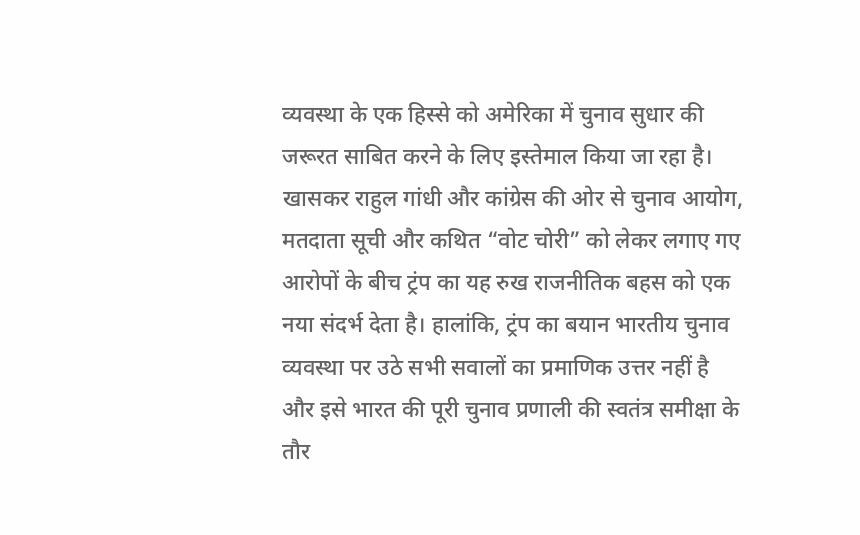व्यवस्था के एक हिस्से को अमेरिका में चुनाव सुधार की जरूरत साबित करने के लिए इस्तेमाल किया जा रहा है। खासकर राहुल गांधी और कांग्रेस की ओर से चुनाव आयोग, मतदाता सूची और कथित “वोट चोरी” को लेकर लगाए गए आरोपों के बीच ट्रंप का यह रुख राजनीतिक बहस को एक नया संदर्भ देता है। हालांकि, ट्रंप का बयान भारतीय चुनाव व्यवस्था पर उठे सभी सवालों का प्रमाणिक उत्तर नहीं है और इसे भारत की पूरी चुनाव प्रणाली की स्वतंत्र समीक्षा के तौर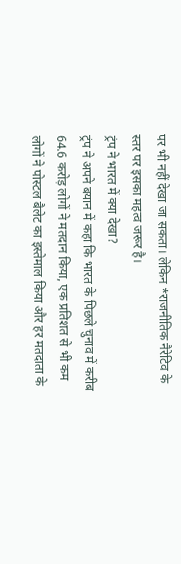पर भी नहीं देखा जा सकता। लेकिन *राजनीतिक नैरेटिव के स्तर पर इसका महत्व जरूर है।
ट्रंप ने भारत में क्या देखा?
ट्रंप ने अपने बयान में कहा कि भारत के पिछले चुनाव में करीब 64.6 करोड़ लोगों ने मतदान किया, एक प्रतिशत से भी कम लोगों ने पोस्टल बैलेट का इस्तेमाल किया और हर मतदाता के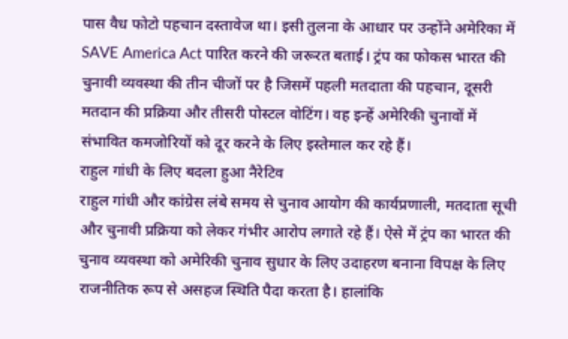पास वैध फोटो पहचान दस्तावेज था। इसी तुलना के आधार पर उन्होंने अमेरिका में SAVE America Act पारित करने की जरूरत बताई। ट्रंप का फोकस भारत की चुनावी व्यवस्था की तीन चीजों पर है जिसमें पहली मतदाता की पहचान, दूसरी मतदान की प्रक्रिया और तीसरी पोस्टल वोटिंग। वह इन्हें अमेरिकी चुनावों में संभावित कमजोरियों को दूर करने के लिए इस्तेमाल कर रहे हैं।
राहुल गांधी के लिए बदला हुआ नैरेटिव
राहुल गांधी और कांग्रेस लंबे समय से चुनाव आयोग की कार्यप्रणाली, मतदाता सूची और चुनावी प्रक्रिया को लेकर गंभीर आरोप लगाते रहे हैं। ऐसे में ट्रंप का भारत की चुनाव व्यवस्था को अमेरिकी चुनाव सुधार के लिए उदाहरण बनाना विपक्ष के लिए राजनीतिक रूप से असहज स्थिति पैदा करता है। हालांकि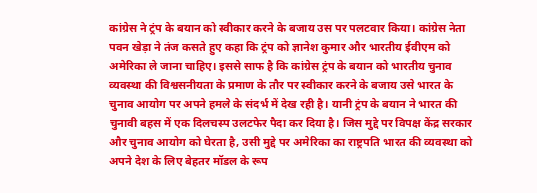कांग्रेस ने ट्रंप के बयान को स्वीकार करने के बजाय उस पर पलटवार किया। कांग्रेस नेता पवन खेड़ा ने तंज कसते हुए कहा कि ट्रंप को ज्ञानेश कुमार और भारतीय ईवीएम को अमेरिका ले जाना चाहिए। इससे साफ है कि कांग्रेस ट्रंप के बयान को भारतीय चुनाव व्यवस्था की विश्वसनीयता के प्रमाण के तौर पर स्वीकार करने के बजाय उसे भारत के चुनाव आयोग पर अपने हमले के संदर्भ में देख रही है। यानी ट्रंप के बयान ने भारत की चुनावी बहस में एक दिलचस्प उलटफेर पैदा कर दिया है। जिस मुद्दे पर विपक्ष केंद्र सरकार और चुनाव आयोग को घेरता है, उसी मुद्दे पर अमेरिका का राष्ट्रपति भारत की व्यवस्था को अपने देश के लिए बेहतर मॉडल के रूप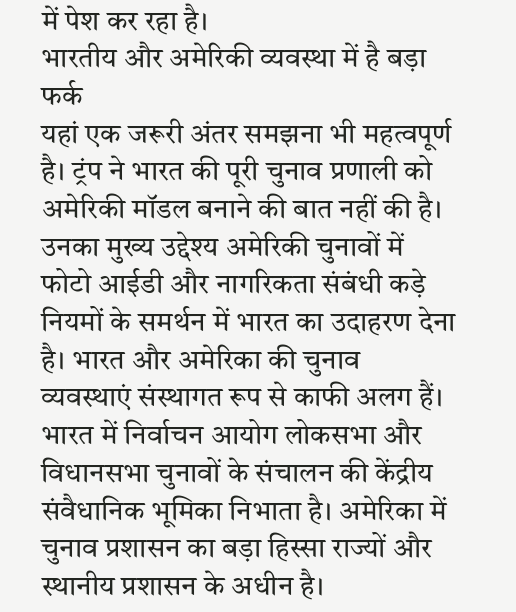में पेश कर रहा है।
भारतीय और अमेरिकी व्यवस्था में है बड़ा फर्क
यहां एक जरूरी अंतर समझना भी महत्वपूर्ण है। ट्रंप ने भारत की पूरी चुनाव प्रणाली को अमेरिकी मॉडल बनाने की बात नहीं की है। उनका मुख्य उद्देश्य अमेरिकी चुनावों में फोटो आईडी और नागरिकता संबंधी कड़े नियमों के समर्थन में भारत का उदाहरण देना है। भारत और अमेरिका की चुनाव व्यवस्थाएं संस्थागत रूप से काफी अलग हैं। भारत में निर्वाचन आयोग लोकसभा और विधानसभा चुनावों के संचालन की केंद्रीय संवैधानिक भूमिका निभाता है। अमेरिका में चुनाव प्रशासन का बड़ा हिस्सा राज्यों और स्थानीय प्रशासन के अधीन है।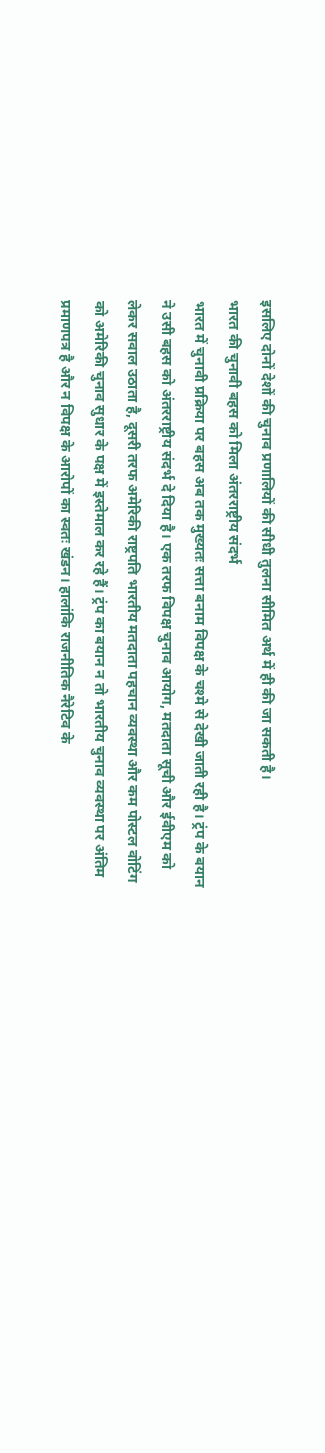इसलिए दोनों देशों की चुनाव प्रणालियों की सीधी तुलना सीमित अर्थ में ही की जा सकती है।
भारत की चुनावी बहस को मिला अंतरराष्ट्रीय संदर्भ
भारत में चुनावी प्रक्रिया पर बहस अब तक मुख्यतः सत्ता बनाम विपक्ष के चश्मे से देखी जाती रही है। ट्रंप के बयान ने उसी बहस को अंतरराष्ट्रीय संदर्भ दे दिया है। एक तरफ विपक्ष चुनाव आयोग, मतदाता सूची और ईवीएम को लेकर सवाल उठाता है, दूसरी तरफ अमेरिकी राष्ट्रपति भारतीय मतदाता पहचान व्यवस्था और कम पोस्टल वोटिंग को अमेरिकी चुनाव सुधार के पक्ष में इस्तेमाल कर रहे हैं। ट्रंप का बयान न तो भारतीय चुनाव व्यवस्था पर अंतिम प्रमाणपत्र है और न विपक्ष के आरोपों का स्वतः खंडन। हालांकि राजनीतिक नैरेटिव के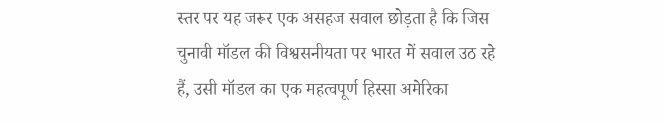स्तर पर यह जरूर एक असहज सवाल छोड़ता है कि जिस चुनावी मॉडल की विश्वसनीयता पर भारत में सवाल उठ रहे हैं, उसी मॉडल का एक महत्वपूर्ण हिस्सा अमेरिका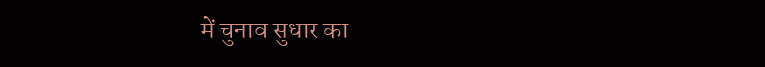में चुनाव सुधार का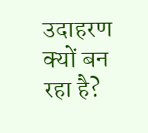उदाहरण क्यों बन रहा है?